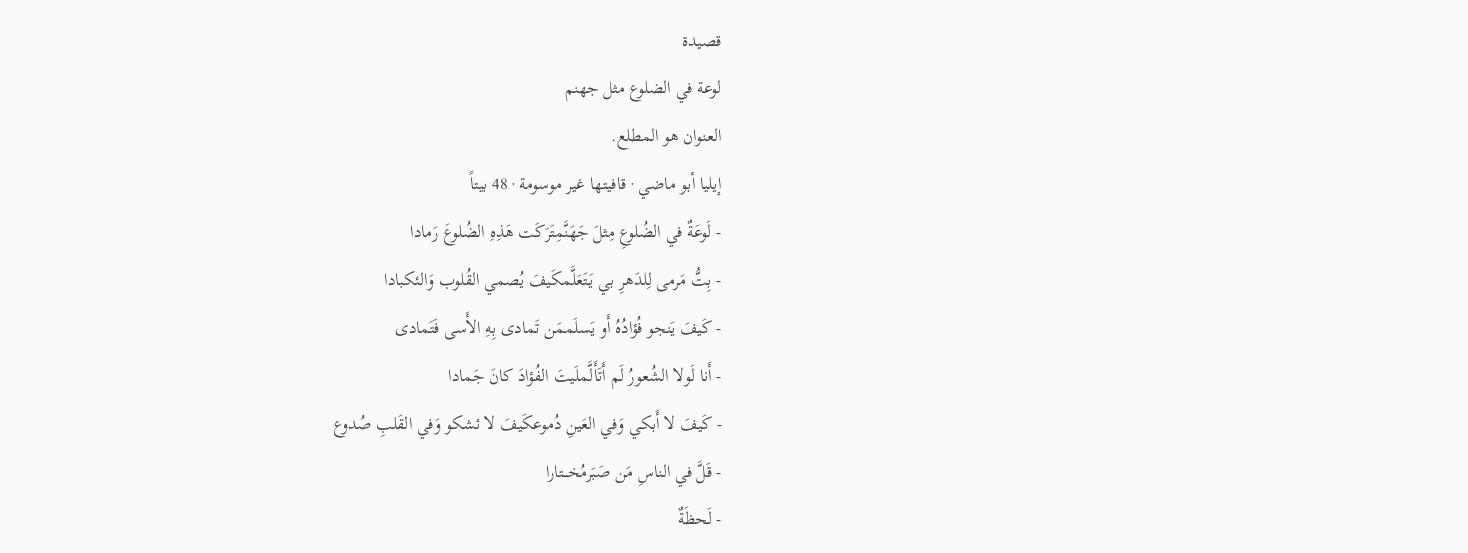قصيدة
لوعة في الضلوع مثل جهنم
العنوان هو المطلع.
إيليا أبو ماضي · قافيتها غير موسومة · 48 بيتاً
- لَوعَةٌ في الضُلوعِ مِثلَ جَهَنَّمِتَرَكَت هَذِهِ الضُلوعَ رَمادا
- بِتُّ مَرمى لِلدَهرِ بي يَتَعَلَّمكَيفَ يُصمي القُلوب وَالئكبادا
- كَيفَ يَنجو فُؤادُهُ أَو يَسلَممَن تَمادى بِهِ الأَسى فَتَمادى
- أَنا لَولا الشُعورُ لَم أَتَأَلَّملَيتَ الفُؤادَ كانَ جَمادا
- كَيفَ لا أَبكي وَفي العَينِ دُموعكَيفَ لا ئشكو وَفي القَلبِ صُدوع
- قَلَّ في الناسِ مَن صَبَرمُخـــتارا
- لَحظَةٌ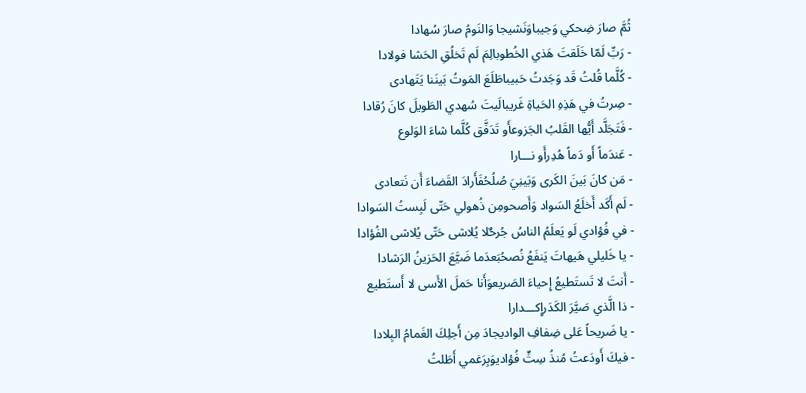ثُمَّ صارَ ضِحكي وَجيباوَنَشيجا وَالنَومُ صارَ سُهادا
- رَبِّ لَمّا خَلَقتَ هَذي الخُطوبالِمَ لَم تَخلُقِ الحَشا فولادا
- كُلَّما قُلتُ قَد وَجَدتُ حَبيباطَلَعَ المَوتُ بَينَنا يَتَهادى
- صِرتُ في هَذِهِ الحَياةِ غَريبالَيتَ سُهدي الطَويلَ كانَ رُقادا
- فَتَجَلَّد أَيُّها القَلبُ الجَزوعأَو تَدَفَّق كُلَّما شاءَ الوَلوع
- عَندَماً أَو دَماً هُدِرأَو نـــارا
- مَن كانَ بَينَ الكَرى وَبَينِيَ صُلُحُفَأَرادَ القَضاءَ أَن نَتعادى
- لَم أَكَد أَخلَعُ السَواد وَأَصحومِن ذُهولي حَتّى لَبِستُ السَوادا
- في فُؤادي لَو يَعلَمُ الناسُ جُرحٌلا يُلاشى حَتّى يُلاشى الفُؤادا
- يا خَليلي هَيهاتَ يَنفَعُ نُصحُبَعدَما ضَيَّعَ الحَزينُ الرَشادا
- أَنتَ لا تَستَطيعُ إِحياءَ الصَريعوَأَنا حَملَ الأَسى لا أَستَطيع
- ذا الَّذي صَيَّرَ الكَدَرإِكـــدارا
- يا ضَريحاً عَلى ضِفافِ الواديجادَ مِن أَجلِكَ الغَمامُ البِلادا
- فيكَ أَودَعتُ مُنذُ سِتٍّ فُؤاديوَبِرَغمي أَطَلتُ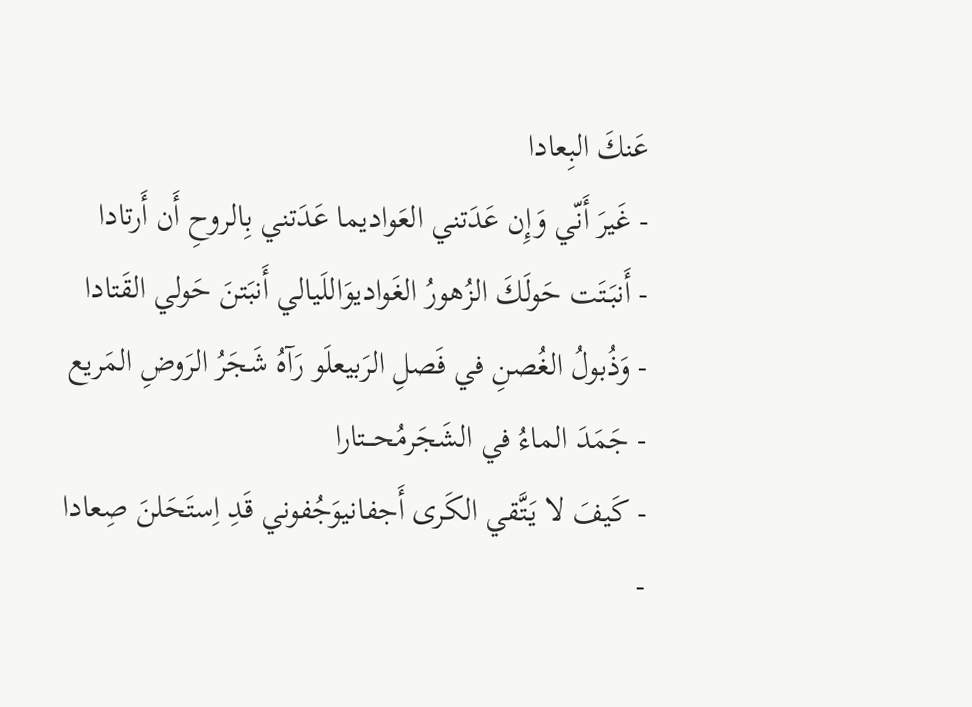عَنكَ البِعادا
- غَيرَ أَنّي وَإِن عَدَتني العَواديما عَدَتني بِالروحِ أَن أَرتادا
- أَنبَتَت حَولَكَ الزُهورُ الغَواديوَاللَيالي أَنبَتنَ حَولي القَتادا
- وَذُبولُ الغُصنِ في فَصلِ الرَبيعلَو رَآهُ شَجَرُ الرَوضِ المَريع
- جَمَدَ الماءُ في الشَجَرمُحـــتارا
- كَيفَ لا يَتَّقي الكَرى أَجفانيوَجُفوني قَدِ اِستَحَلنَ صِعادا
-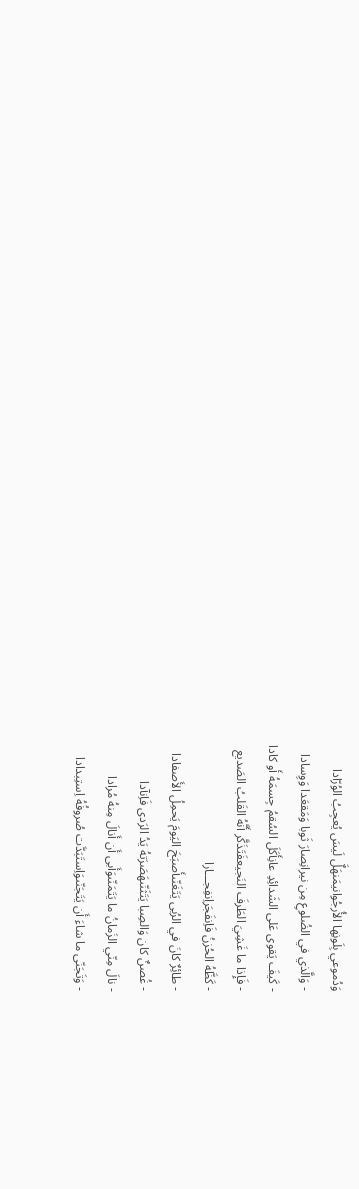وَدُموعي بِلَونِها الأُرجُوانيمَنهَلٌَ لَيسَ يُعجِبُ الوُرّادا
- وَالَّذي في الضُلوعِ مِن نيرانِصارَ ثَوبا وَمَقعَدا وَوِسادا
- كَيفَ يَقوى عَلى الشَدائِدِ عانِأَكَلَ السُقمُ جِسمَهُ أَو كادا
- فَإِذا ما غَشِيَ الطَرفَ النَجيعفَتَذَكَّر أَنَّهُ القَلبُ الصَديع
- كَظَّهُ الحُزنُ فَاِنفَجَراِنفِجـــارا
- طائِرٌ كانَ في الرُبى يَتَغَنّىأَصبَحَ اليَومَ يَحمِلُ الأَصفادا
- غُصنٌ كان وَالصِبا يَتَثَنّىهَصَرَتهُ يَدُ الرَدى فَاِنآدا
- نالَ مِنّي الزَمانُ ما يَتَمَنّىوَأَبى أَن أَنالَ مِنهُ مُرادا
- وَتَجَنّى ما شاءَ أَن يَتَجَنّىوَاِستَبَدَّت صُروفُهُ اِستِبدادا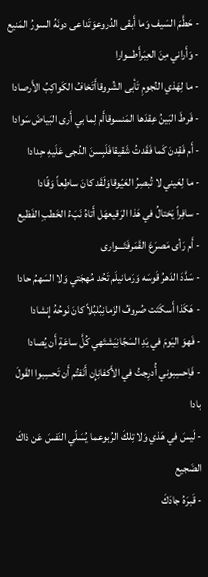- حَطَّمَ السَيف وَما أَبقى الدُروعوَتَداعى دونَهُ السورُ المَنيع
- وَأَراني مِنَ العِبَرأَطـــوارا
- ما لِهَذي النُجومِ تَأبى الشُروقاأَتَخافُ الكَواكِبُ الأَرصادا
- فَرطَ البَينُ عِقدَها المَنسوقاأَم لِما بي أَرى البَياضَ سَوادا
- أَم فَقِدنَ كَما فَقَدتُ شَقيقافَلَبِسنَ الدُجى عَلَيهِ حِدادا
- ما لِعَيني لا تُبصِرُ العَيّوقاوَلَقَد كانَ ساطِعاً وَقّادا
- سافِراً يَختالُ في هَذا الرَقيعهَل أَتاهُ نَبَءُ الخَطبِ الفَظيع
- أَم رَأى مَصرَعَ القَمَرفَتَـــوارى
- سَدَّدَ الدَهرُ قَوسَه وَرَمانيلَم تَحُد مُهجَتي وَلا السَهمُ حادا
- هَكَذا أَسكَتَت صُروفُ الزَمانِبُلبُلاً كانَ نَوحُهُ إِنشادا
- فَهوَ اليَومَ في يَدِ السَجّانِيَشتَهي كُلَّ ساعَةٍ أَن يُصادا
- فَاِحسِبوني أُدرِجتُ في الأَكفانِإِن أَنَفتُم أَن تَحسِبوا القَولَ بادا
- لَيسَ في هَذي وَلا تِلكَ الرُبوعما يُسَلّي النَفسَ عَن ذاكَ الضَجيع
- قَبرَهُ جادَكَ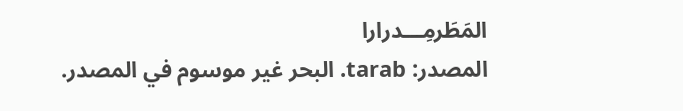المَطَرمِـــدرارا
المصدر: tarab. البحر غير موسوم في المصدر.